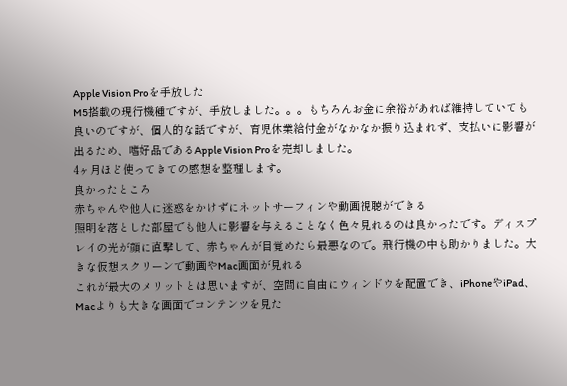Apple Vision Proを手放した
M5搭載の現行機種ですが、手放しました。。。もちろんお金に余裕があれば維持していても良いのですが、個人的な話ですが、育児休業給付金がなかなか振り込まれず、支払いに影響が出るため、嗜好品であるApple Vision Proを売却しました。
4ヶ月ほど使ってきての感想を整理します。
良かったところ
赤ちゃんや他人に迷惑をかけずにネットサーフィンや動画視聴ができる
照明を落とした部屋でも他人に影響を与えることなく色々見れるのは良かったです。ディスプレイの光が顔に直撃して、赤ちゃんが目覚めたら最悪なので。飛行機の中も助かりました。大きな仮想スクリーンで動画やMac画面が見れる
これが最大のメリットとは思いますが、空間に自由にウィンドウを配置でき、iPhoneやiPad、Macよりも大きな画面でコンテンツを見た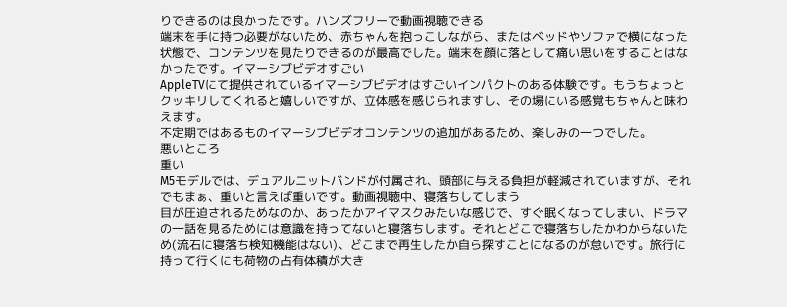りできるのは良かったです。ハンズフリーで動画視聴できる
端末を手に持つ必要がないため、赤ちゃんを抱っこしながら、またはベッドやソファで横になった状態で、コンテンツを見たりできるのが最高でした。端末を顔に落として痛い思いをすることはなかったです。イマーシブビデオすごい
AppleTVにて提供されているイマーシブビデオはすごいインパクトのある体験です。もうちょっとクッキリしてくれると嬉しいですが、立体感を感じられますし、その場にいる感覚もちゃんと味わえます。
不定期ではあるものイマーシブビデオコンテンツの追加があるため、楽しみの一つでした。
悪いところ
重い
M5モデルでは、デュアルニットバンドが付属され、頭部に与える負担が軽減されていますが、それでもまぁ、重いと言えば重いです。動画視聴中、寝落ちしてしまう
目が圧迫されるためなのか、あったかアイマスクみたいな感じで、すぐ眠くなってしまい、ドラマの一話を見るためには意識を持ってないと寝落ちします。それとどこで寝落ちしたかわからないため(流石に寝落ち検知機能はない)、どこまで再生したか自ら探すことになるのが怠いです。旅行に持って行くにも荷物の占有体積が大き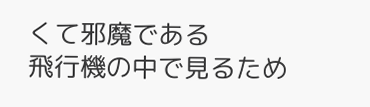くて邪魔である
飛行機の中で見るため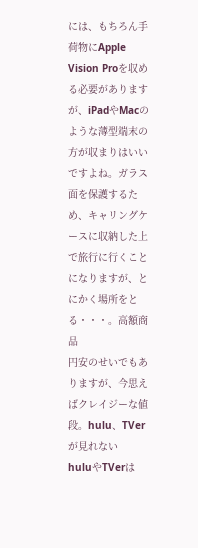には、もちろん手荷物にApple Vision Proを収める必要がありますが、iPadやMacのような薄型端末の方が収まりはいいですよね。ガラス面を保護するため、キャリングケースに収納した上で旅行に行くことになりますが、とにかく場所をとる・・・。高額商品
円安のせいでもありますが、今思えばクレイジーな値段。hulu、TVerが見れない
huluやTVerは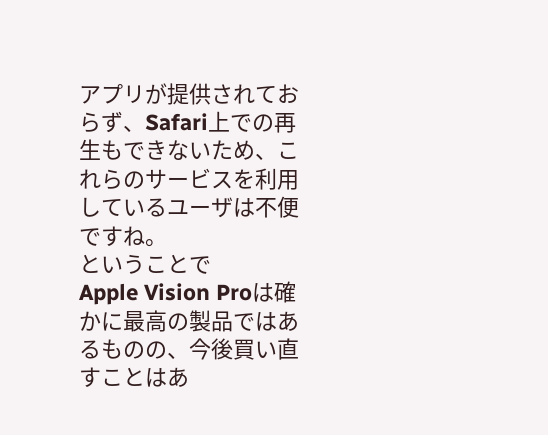アプリが提供されておらず、Safari上での再生もできないため、これらのサービスを利用しているユーザは不便ですね。
ということで
Apple Vision Proは確かに最高の製品ではあるものの、今後買い直すことはあ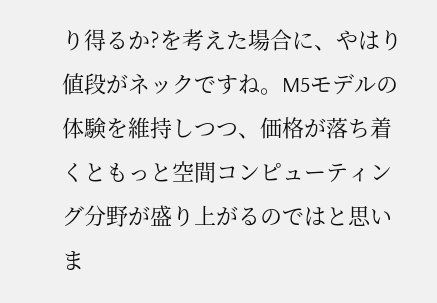り得るか?を考えた場合に、やはり値段がネックですね。M5モデルの体験を維持しつつ、価格が落ち着くともっと空間コンピューティング分野が盛り上がるのではと思いま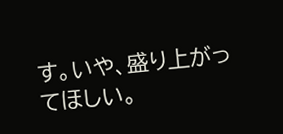す。いや、盛り上がってほしい。